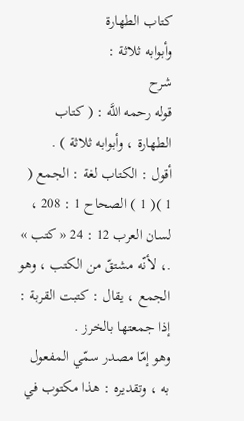كتاب الطهارة
وأبوابه ثلاثة :
شرح
قوله رحمه اللَّه : ( كتاب الطهارة ، وأبوابه ثلاثة ) .
أقول : الكتاب لغة : الجمع ( 1 )( 1 ) الصحاح 1 : 208 ، لسان العرب 12 : 24 « كتب » .، لأنّه مشتقّ من الكتب ، وهو الجمع ، يقال : كتبت القربة : إذا جمعتها بالخرز .
وهو إمّا مصدر سمّي المفعول به ، وتقديره : هذا مكتوب في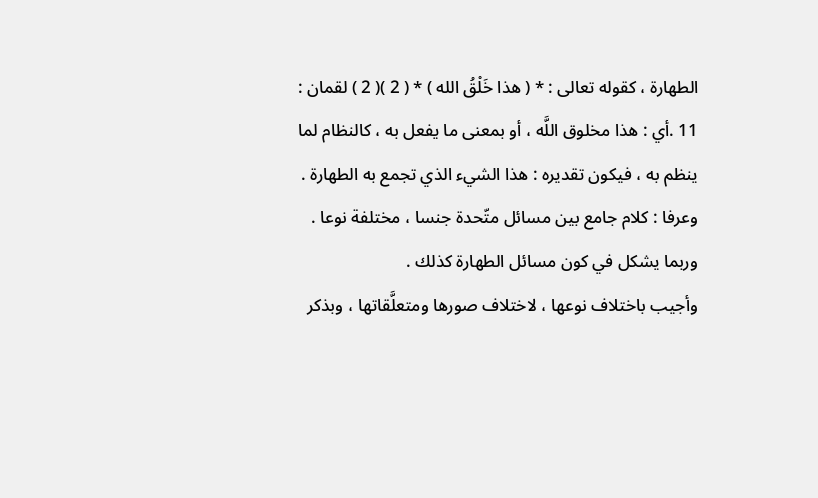الطهارة ، كقوله تعالى : * ( هذا خَلْقُ الله ) * ( 2 )( 2 ) لقمان : 11 .أي : هذا مخلوق اللَّه ، أو بمعنى ما يفعل به ، كالنظام لما ينظم به ، فيكون تقديره : هذا الشيء الذي تجمع به الطهارة .
وعرفا : كلام جامع بين مسائل متّحدة جنسا ، مختلفة نوعا .
وربما يشكل في كون مسائل الطهارة كذلك .
وأجيب باختلاف نوعها ، لاختلاف صورها ومتعلَّقاتها ، وبذكر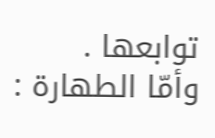توابعها .
وأمّا الطهارة :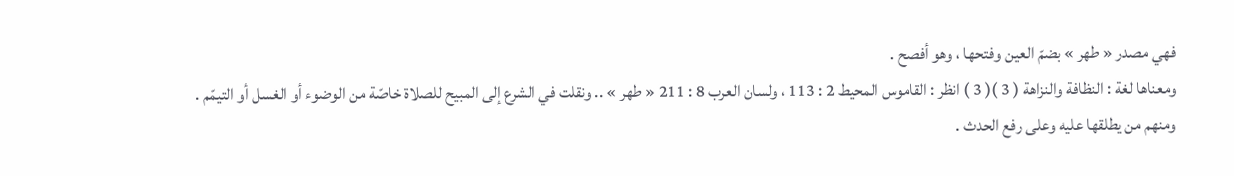فهي مصدر « طهر » بضمّ العين وفتحها ، وهو أفصح .
ومعناها لغة : النظافة والنزاهة ( 3 )( 3 ) انظر : القاموس المحيط 2 : 113 ، ولسان العرب 8 : 211 « طهر » .. ونقلت في الشرع إلى المبيح للصلاة خاصّة من الوضوء أو الغسل أو التيمّم .
ومنهم من يطلقها عليه وعلى رفع الحدث .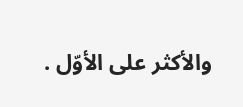والأكثر على الأوّل .